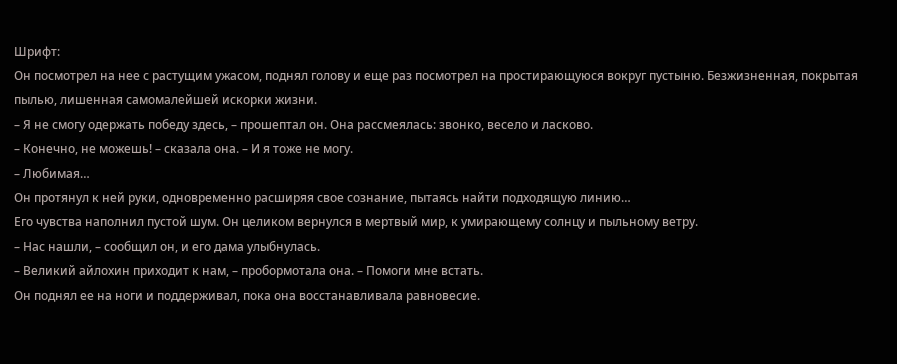Шрифт:
Он посмотрел на нее с растущим ужасом, поднял голову и еще раз посмотрел на простирающуюся вокруг пустыню. Безжизненная, покрытая пылью, лишенная самомалейшей искорки жизни.
– Я не смогу одержать победу здесь, – прошептал он. Она рассмеялась: звонко, весело и ласково.
– Конечно, не можешь! – сказала она. – И я тоже не могу.
– Любимая…
Он протянул к ней руки, одновременно расширяя свое сознание, пытаясь найти подходящую линию…
Его чувства наполнил пустой шум. Он целиком вернулся в мертвый мир, к умирающему солнцу и пыльному ветру.
– Нас нашли, – сообщил он, и его дама улыбнулась.
– Великий айлохин приходит к нам, – пробормотала она. – Помоги мне встать.
Он поднял ее на ноги и поддерживал, пока она восстанавливала равновесие.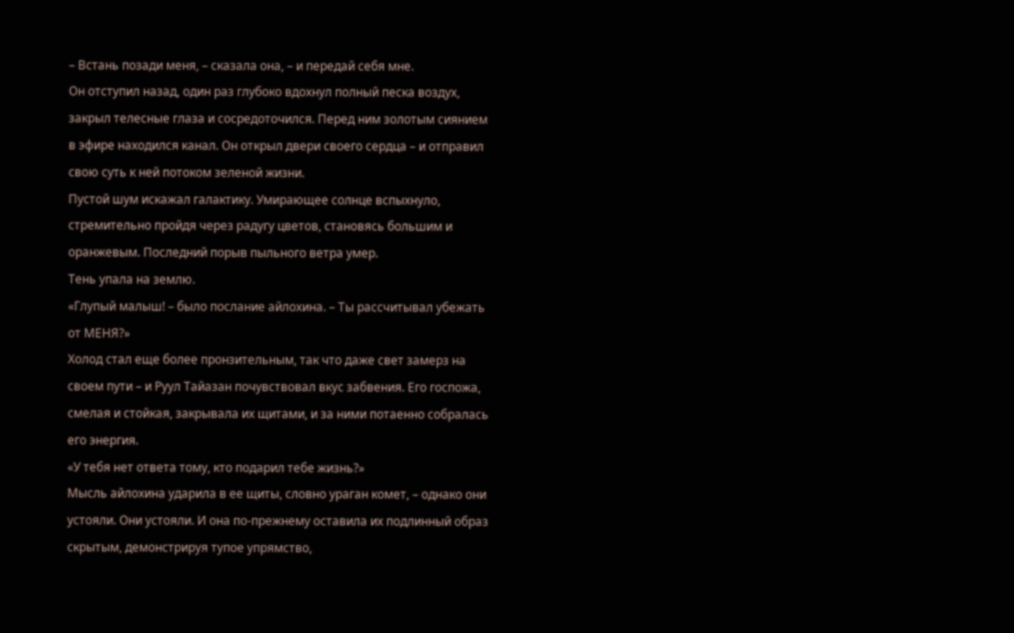– Встань позади меня, – сказала она, – и передай себя мне.
Он отступил назад, один раз глубоко вдохнул полный песка воздух, закрыл телесные глаза и сосредоточился. Перед ним золотым сиянием в эфире находился канал. Он открыл двери своего сердца – и отправил свою суть к ней потоком зеленой жизни.
Пустой шум искажал галактику. Умирающее солнце вспыхнуло, стремительно пройдя через радугу цветов, становясь большим и оранжевым. Последний порыв пыльного ветра умер.
Тень упала на землю.
«Глупый малыш! – было послание айлохина. – Ты рассчитывал убежать от МЕНЯ?»
Холод стал еще более пронзительным, так что даже свет замерз на своем пути – и Руул Тайазан почувствовал вкус забвения. Его госпожа, смелая и стойкая, закрывала их щитами, и за ними потаенно собралась его энергия.
«У тебя нет ответа тому, кто подарил тебе жизнь?»
Мысль айлохина ударила в ее щиты, словно ураган комет, – однако они устояли. Они устояли. И она по-прежнему оставила их подлинный образ скрытым, демонстрируя тупое упрямство,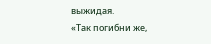выжидая.
«Так погибни же,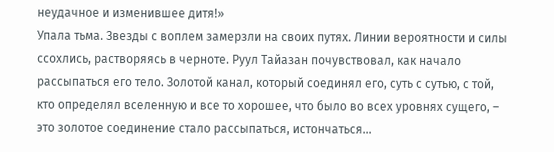неудачное и изменившее дитя!»
Упала тьма. Звезды с воплем замерзли на своих путях. Линии вероятности и силы ссохлись, растворяясь в черноте. Руул Тайазан почувствовал, как начало рассыпаться его тело. Золотой канал, который соединял его, суть с сутью, с той, кто определял вселенную и все то хорошее, что было во всех уровнях сущего, – это золотое соединение стало рассыпаться, истончаться…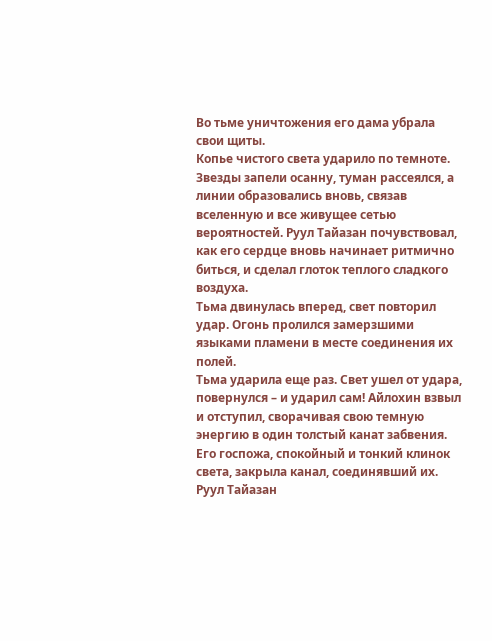Во тьме уничтожения его дама убрала свои щиты.
Копье чистого света ударило по темноте. Звезды запели осанну, туман рассеялся, а линии образовались вновь, связав вселенную и все живущее сетью вероятностей. Руул Тайазан почувствовал, как его сердце вновь начинает ритмично биться, и сделал глоток теплого сладкого воздуха.
Тьма двинулась вперед, свет повторил удар. Огонь пролился замерзшими языками пламени в месте соединения их полей.
Тьма ударила еще раз. Свет ушел от удара, повернулся – и ударил сам! Айлохин взвыл и отступил, сворачивая свою темную энергию в один толстый канат забвения.
Его госпожа, спокойный и тонкий клинок света, закрыла канал, соединявший их.
Руул Тайазан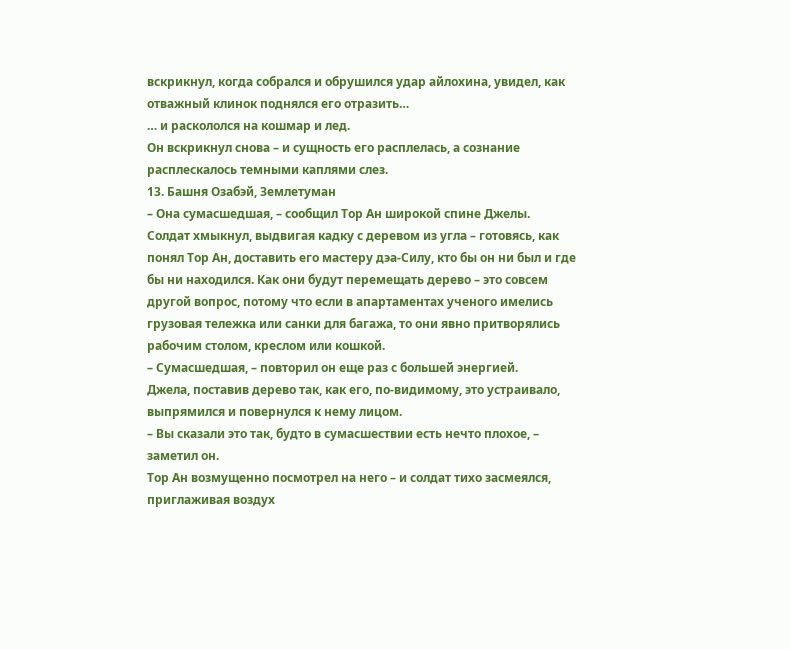вскрикнул, когда собрался и обрушился удар айлохина, увидел, как отважный клинок поднялся его отразить…
… и раскололся на кошмар и лед.
Он вскрикнул снова – и сущность его расплелась, а сознание расплескалось темными каплями слез.
13. Башня Озабэй, Землетуман
– Она сумасшедшая, – сообщил Тор Ан широкой спине Джелы.
Солдат хмыкнул, выдвигая кадку с деревом из угла – готовясь, как понял Тор Ан, доставить его мастеру дэа-Силу, кто бы он ни был и где бы ни находился. Как они будут перемещать дерево – это совсем другой вопрос, потому что если в апартаментах ученого имелись грузовая тележка или санки для багажа, то они явно притворялись рабочим столом, креслом или кошкой.
– Сумасшедшая, – повторил он еще раз с большей энергией.
Джела, поставив дерево так, как его, по-видимому, это устраивало, выпрямился и повернулся к нему лицом.
– Вы сказали это так, будто в сумасшествии есть нечто плохое, – заметил он.
Тор Ан возмущенно посмотрел на него – и солдат тихо засмеялся, приглаживая воздух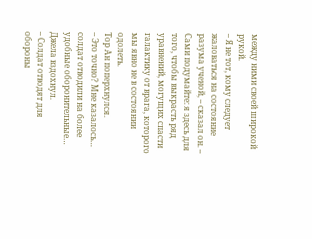между ними своей широкой рукой.
– Я не тот, кому следует жаловаться на состояние разума ученой, – сказал он. – Сами подумайте: я здесь для того, чтобы выкрасть ряд уравнений, могущих спасти галактику от врага, которого мы явно не в состоянии одолеть.
Тор Ан поперхнулся.
– Это точно? Мне казалось… солдат отводили на более удобные оборонительные…
Джела вздохнул.
– Солдат отводят для обороны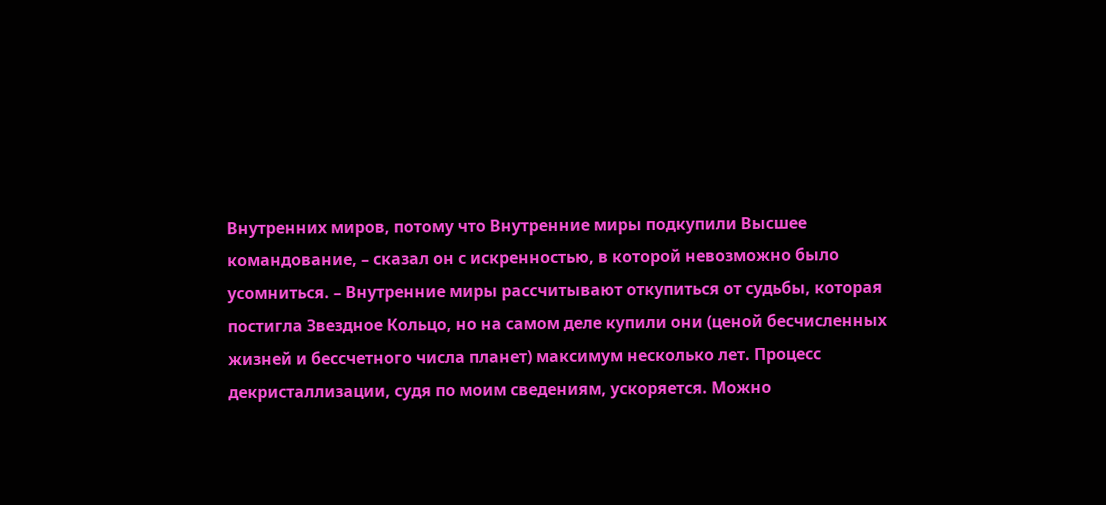Внутренних миров, потому что Внутренние миры подкупили Высшее командование, – сказал он с искренностью, в которой невозможно было усомниться. – Внутренние миры рассчитывают откупиться от судьбы, которая постигла Звездное Кольцо, но на самом деле купили они (ценой бесчисленных жизней и бессчетного числа планет) максимум несколько лет. Процесс декристаллизации, судя по моим сведениям, ускоряется. Можно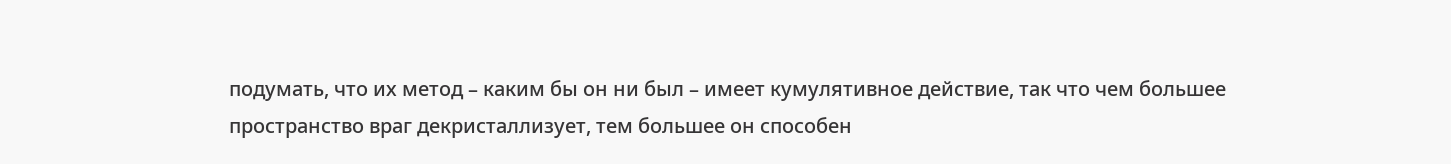подумать, что их метод – каким бы он ни был – имеет кумулятивное действие, так что чем большее пространство враг декристаллизует, тем большее он способен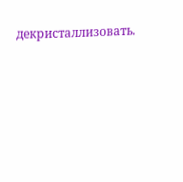декристаллизовать.